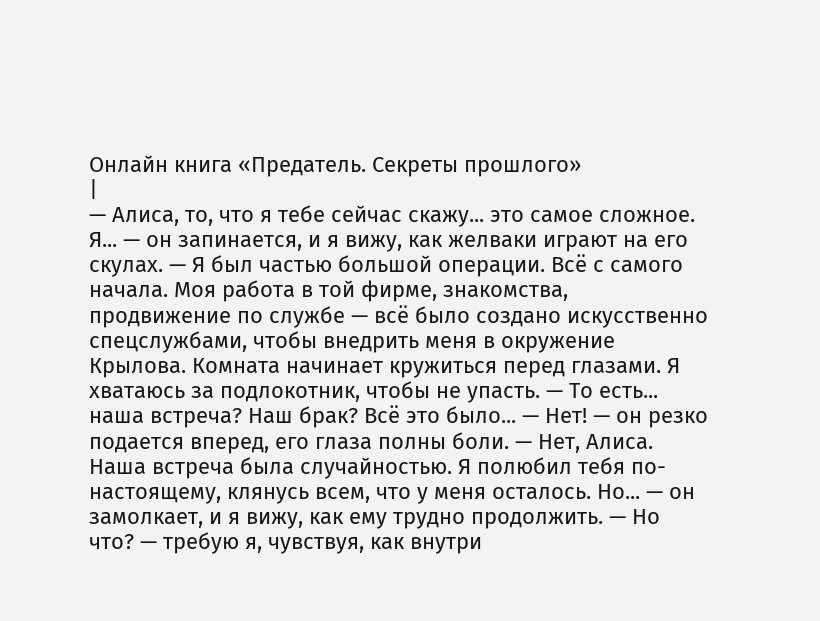Онлайн книга «Предатель. Секреты прошлого»
|
— Алиса, то, что я тебе сейчас скажу... это самое сложное. Я... — он запинается, и я вижу, как желваки играют на его скулах. — Я был частью большой операции. Всё с самого начала. Моя работа в той фирме, знакомства, продвижение по службе — всё было создано искусственно спецслужбами, чтобы внедрить меня в окружение Крылова. Комната начинает кружиться перед глазами. Я хватаюсь за подлокотник, чтобы не упасть. — То есть... наша встреча? Наш брак? Всё это было... — Нет! — он резко подается вперед, его глаза полны боли. — Нет, Алиса. Наша встреча была случайностью. Я полюбил тебя по-настоящему, клянусь всем, что у меня осталось. Но... — он замолкает, и я вижу, как ему трудно продолжить. — Но что? — требую я, чувствуя, как внутри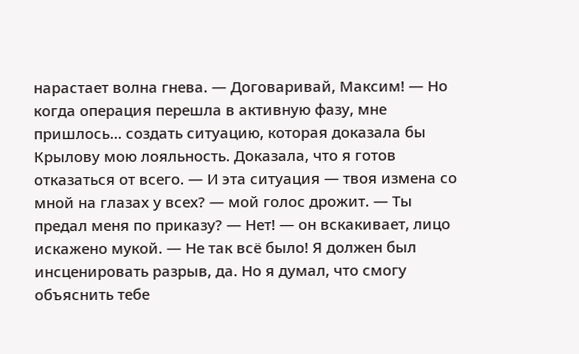нарастает волна гнева. — Договаривай, Максим! — Но когда операция перешла в активную фазу, мне пришлось... создать ситуацию, которая доказала бы Крылову мою лояльность. Доказала, что я готов отказаться от всего. — И эта ситуация — твоя измена со мной на глазах у всех? — мой голос дрожит. — Ты предал меня по приказу? — Нет! — он вскакивает, лицо искажено мукой. — Не так всё было! Я должен был инсценировать разрыв, да. Но я думал, что смогу объяснить тебе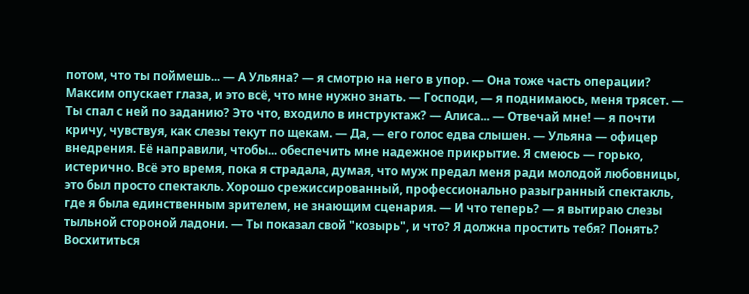потом, что ты поймешь... — А Ульяна? — я смотрю на него в упор. — Она тоже часть операции? Максим опускает глаза, и это всё, что мне нужно знать. — Господи, — я поднимаюсь, меня трясет. — Ты спал с ней по заданию? Это что, входило в инструктаж? — Алиса... — Отвечай мне! — я почти кричу, чувствуя, как слезы текут по щекам. — Да, — его голос едва слышен. — Ульяна — офицер внедрения. Её направили, чтобы... обеспечить мне надежное прикрытие. Я смеюсь — горько, истерично. Всё это время, пока я страдала, думая, что муж предал меня ради молодой любовницы, это был просто спектакль. Хорошо срежиссированный, профессионально разыгранный спектакль, где я была единственным зрителем, не знающим сценария. — И что теперь? — я вытираю слезы тыльной стороной ладони. — Ты показал свой "козырь", и что? Я должна простить тебя? Понять? Восхититься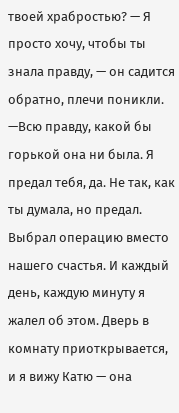твоей храбростью? — Я просто хочу, чтобы ты знала правду, — он садится обратно, плечи поникли. —Всю правду, какой бы горькой она ни была. Я предал тебя, да. Не так, как ты думала, но предал. Выбрал операцию вместо нашего счастья. И каждый день, каждую минуту я жалел об этом. Дверь в комнату приоткрывается, и я вижу Катю — она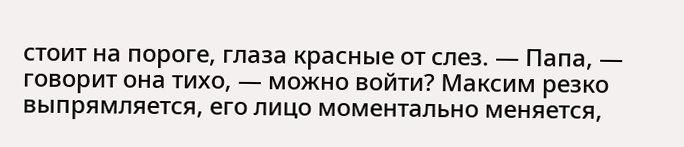стоит на пороге, глаза красные от слез. — Папа, — говорит она тихо, — можно войти? Максим резко выпрямляется, его лицо моментально меняется,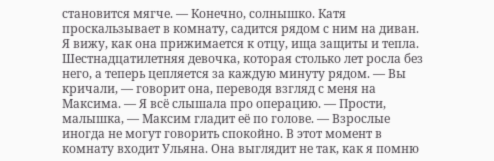становится мягче. — Конечно, солнышко. Катя проскальзывает в комнату, садится рядом с ним на диван. Я вижу, как она прижимается к отцу, ища защиты и тепла. Шестнадцатилетняя девочка, которая столько лет росла без него, а теперь цепляется за каждую минуту рядом. — Вы кричали, — говорит она, переводя взгляд с меня на Максима. — Я всё слышала про операцию. — Прости, малышка, — Максим гладит её по голове. — Взрослые иногда не могут говорить спокойно. В этот момент в комнату входит Ульяна. Она выглядит не так, как я помню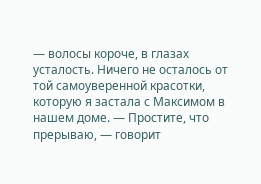— волосы короче, в глазах усталость. Ничего не осталось от той самоуверенной красотки, которую я застала с Максимом в нашем доме. — Простите, что прерываю, — говорит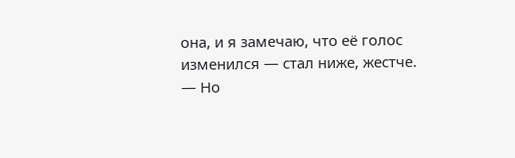она, и я замечаю, что её голос изменился — стал ниже, жестче. — Но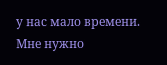у нас мало времени. Мне нужно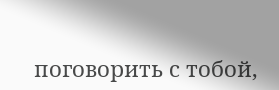поговорить с тобой,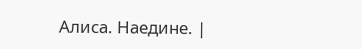Алиса. Наедине. |